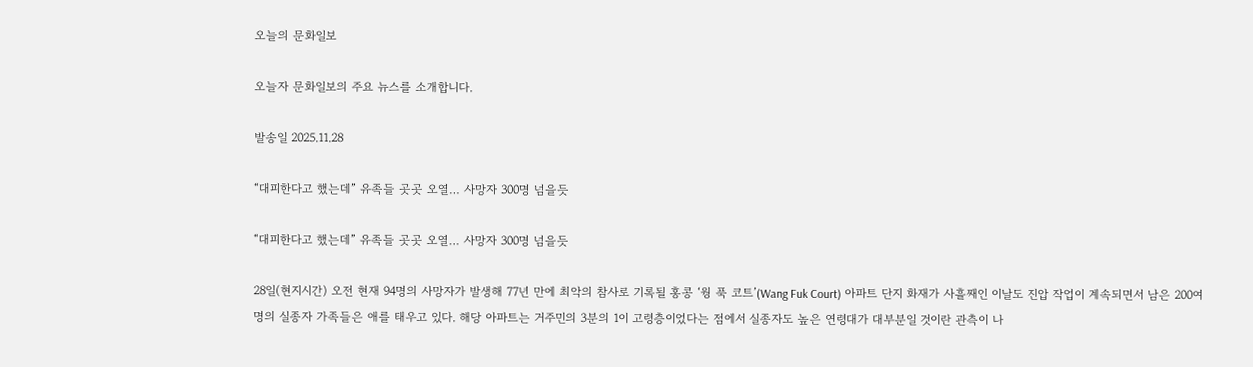오늘의 문화일보

오늘자 문화일보의 주요 뉴스를 소개합니다.

발송일 2025.11.28

“대피한다고 했는데” 유족들 곳곳 오열… 사망자 300명 넘을듯

“대피한다고 했는데” 유족들 곳곳 오열… 사망자 300명 넘을듯

28일(현지시간) 오전 현재 94명의 사망자가 발생해 77년 만에 최악의 참사로 기록될 홍콩 ‘웡 푹 코트’(Wang Fuk Court) 아파트 단지 화재가 사흘째인 이날도 진압 작업이 계속되면서 남은 200여 명의 실종자 가족들은 애를 태우고 있다. 해당 아파트는 거주민의 3분의 1이 고령층이었다는 점에서 실종자도 높은 연령대가 대부분일 것이란 관측이 나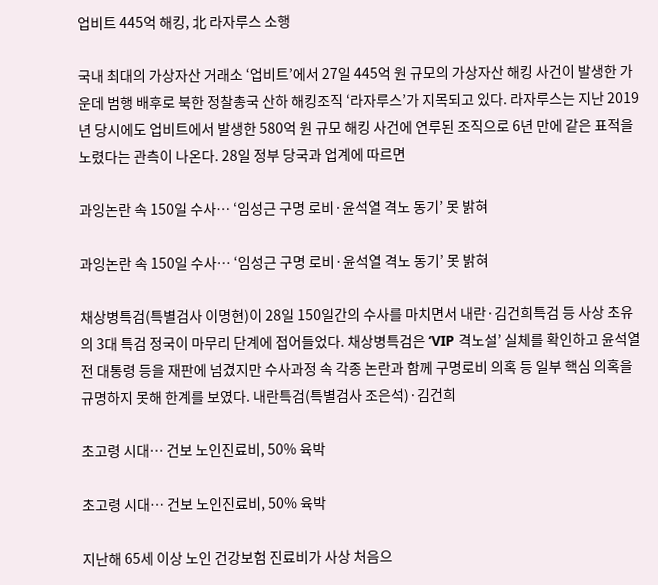업비트 445억 해킹, 北 라자루스 소행

국내 최대의 가상자산 거래소 ‘업비트’에서 27일 445억 원 규모의 가상자산 해킹 사건이 발생한 가운데 범행 배후로 북한 정찰총국 산하 해킹조직 ‘라자루스’가 지목되고 있다. 라자루스는 지난 2019년 당시에도 업비트에서 발생한 580억 원 규모 해킹 사건에 연루된 조직으로 6년 만에 같은 표적을 노렸다는 관측이 나온다. 28일 정부 당국과 업계에 따르면

과잉논란 속 150일 수사… ‘임성근 구명 로비·윤석열 격노 동기’ 못 밝혀

과잉논란 속 150일 수사… ‘임성근 구명 로비·윤석열 격노 동기’ 못 밝혀

채상병특검(특별검사 이명현)이 28일 150일간의 수사를 마치면서 내란·김건희특검 등 사상 초유의 3대 특검 정국이 마무리 단계에 접어들었다. 채상병특검은 ‘VIP 격노설’ 실체를 확인하고 윤석열 전 대통령 등을 재판에 넘겼지만 수사과정 속 각종 논란과 함께 구명로비 의혹 등 일부 핵심 의혹을 규명하지 못해 한계를 보였다. 내란특검(특별검사 조은석)·김건희

초고령 시대… 건보 노인진료비, 50% 육박

초고령 시대… 건보 노인진료비, 50% 육박

지난해 65세 이상 노인 건강보험 진료비가 사상 처음으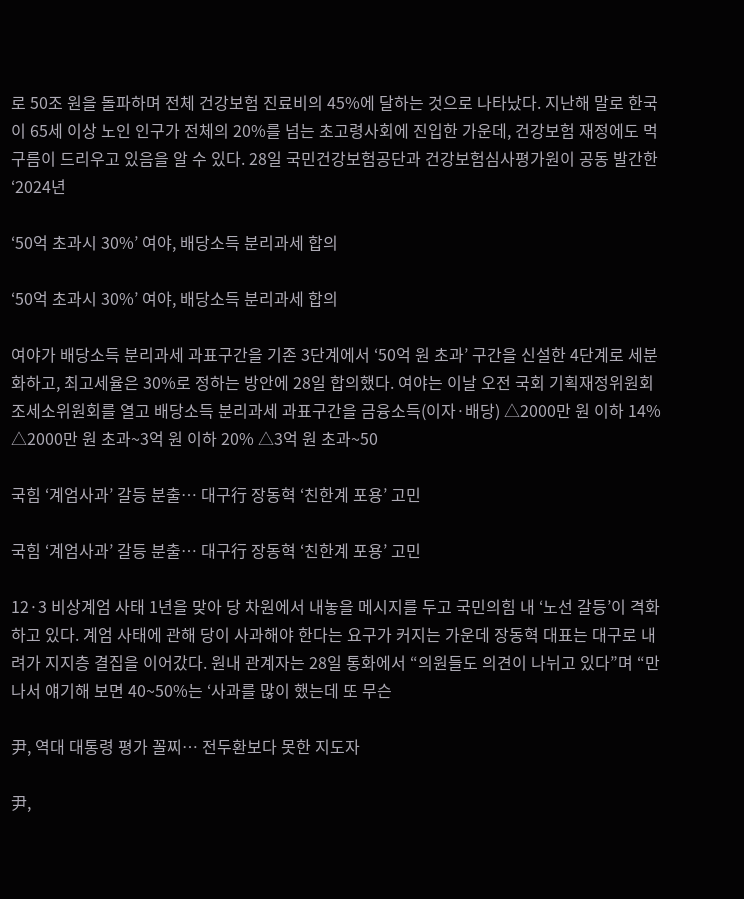로 50조 원을 돌파하며 전체 건강보험 진료비의 45%에 달하는 것으로 나타났다. 지난해 말로 한국이 65세 이상 노인 인구가 전체의 20%를 넘는 초고령사회에 진입한 가운데, 건강보험 재정에도 먹구름이 드리우고 있음을 알 수 있다. 28일 국민건강보험공단과 건강보험심사평가원이 공동 발간한 ‘2024년

‘50억 초과시 30%’ 여야, 배당소득 분리과세 합의

‘50억 초과시 30%’ 여야, 배당소득 분리과세 합의

여야가 배당소득 분리과세 과표구간을 기존 3단계에서 ‘50억 원 초과’ 구간을 신설한 4단계로 세분화하고, 최고세율은 30%로 정하는 방안에 28일 합의했다. 여야는 이날 오전 국회 기획재정위원회 조세소위원회를 열고 배당소득 분리과세 과표구간을 금융소득(이자·배당) △2000만 원 이하 14% △2000만 원 초과~3억 원 이하 20% △3억 원 초과~50

국힘 ‘계엄사과’ 갈등 분출… 대구行 장동혁 ‘친한계 포용’ 고민

국힘 ‘계엄사과’ 갈등 분출… 대구行 장동혁 ‘친한계 포용’ 고민

12·3 비상계엄 사태 1년을 맞아 당 차원에서 내놓을 메시지를 두고 국민의힘 내 ‘노선 갈등’이 격화하고 있다. 계엄 사태에 관해 당이 사과해야 한다는 요구가 커지는 가운데 장동혁 대표는 대구로 내려가 지지층 결집을 이어갔다. 원내 관계자는 28일 통화에서 “의원들도 의견이 나뉘고 있다”며 “만나서 얘기해 보면 40~50%는 ‘사과를 많이 했는데 또 무슨

尹, 역대 대통령 평가 꼴찌… 전두환보다 못한 지도자

尹,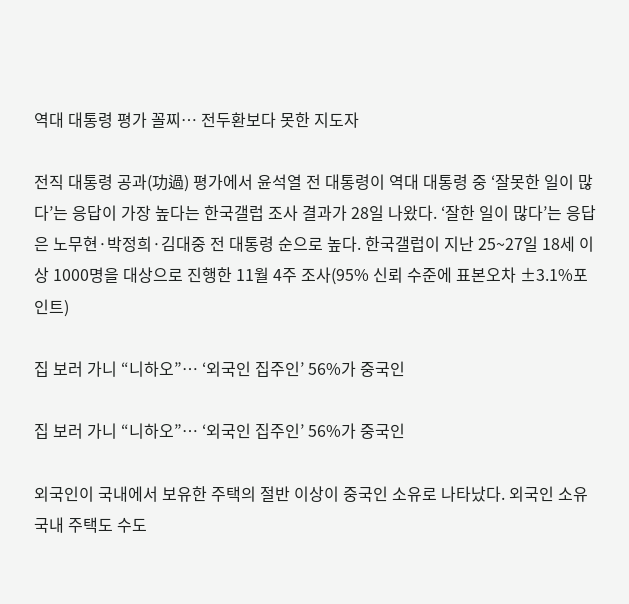역대 대통령 평가 꼴찌… 전두환보다 못한 지도자

전직 대통령 공과(功過) 평가에서 윤석열 전 대통령이 역대 대통령 중 ‘잘못한 일이 많다’는 응답이 가장 높다는 한국갤럽 조사 결과가 28일 나왔다. ‘잘한 일이 많다’는 응답은 노무현·박정희·김대중 전 대통령 순으로 높다. 한국갤럽이 지난 25~27일 18세 이상 1000명을 대상으로 진행한 11월 4주 조사(95% 신뢰 수준에 표본오차 ±3.1%포인트)

집 보러 가니 “니하오”… ‘외국인 집주인’ 56%가 중국인

집 보러 가니 “니하오”… ‘외국인 집주인’ 56%가 중국인

외국인이 국내에서 보유한 주택의 절반 이상이 중국인 소유로 나타났다. 외국인 소유 국내 주택도 수도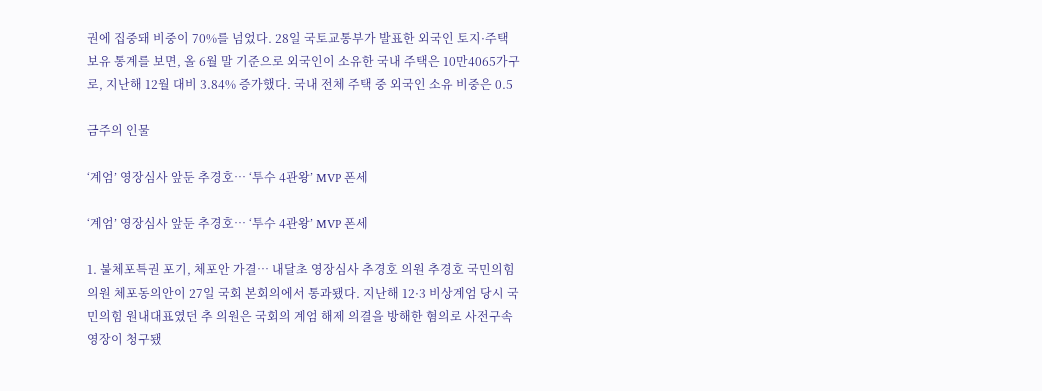권에 집중돼 비중이 70%를 넘었다. 28일 국토교통부가 발표한 외국인 토지·주택 보유 통계를 보면, 올 6월 말 기준으로 외국인이 소유한 국내 주택은 10만4065가구로, 지난해 12월 대비 3.84% 증가했다. 국내 전체 주택 중 외국인 소유 비중은 0.5

금주의 인물

‘계엄’ 영장심사 앞둔 추경호… ‘투수 4관왕’ MVP 폰세

‘계엄’ 영장심사 앞둔 추경호… ‘투수 4관왕’ MVP 폰세

1. 불체포특권 포기, 체포안 가결… 내달초 영장심사 추경호 의원 추경호 국민의힘 의원 체포동의안이 27일 국회 본회의에서 통과됐다. 지난해 12·3 비상계엄 당시 국민의힘 원내대표였던 추 의원은 국회의 계엄 해제 의결을 방해한 혐의로 사전구속영장이 청구됐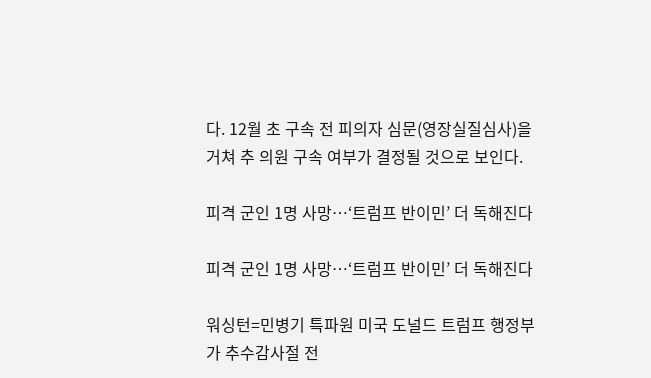다. 12월 초 구속 전 피의자 심문(영장실질심사)을 거쳐 추 의원 구속 여부가 결정될 것으로 보인다.

피격 군인 1명 사망…‘트럼프 반이민’ 더 독해진다

피격 군인 1명 사망…‘트럼프 반이민’ 더 독해진다

워싱턴=민병기 특파원 미국 도널드 트럼프 행정부가 추수감사절 전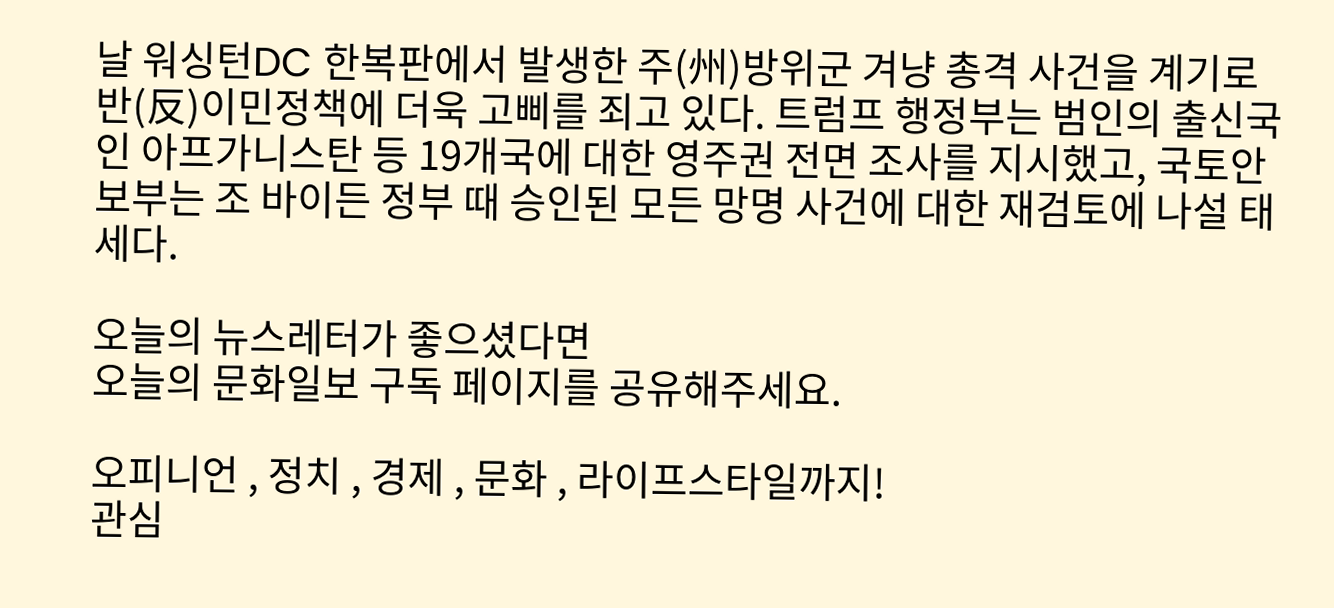날 워싱턴DC 한복판에서 발생한 주(州)방위군 겨냥 총격 사건을 계기로 반(反)이민정책에 더욱 고삐를 죄고 있다. 트럼프 행정부는 범인의 출신국인 아프가니스탄 등 19개국에 대한 영주권 전면 조사를 지시했고, 국토안보부는 조 바이든 정부 때 승인된 모든 망명 사건에 대한 재검토에 나설 태세다.

오늘의 뉴스레터가 좋으셨다면
오늘의 문화일보 구독 페이지를 공유해주세요.

오피니언 , 정치 , 경제 , 문화 , 라이프스타일까지!
관심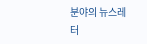분야의 뉴스레터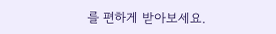를 편하게 받아보세요.